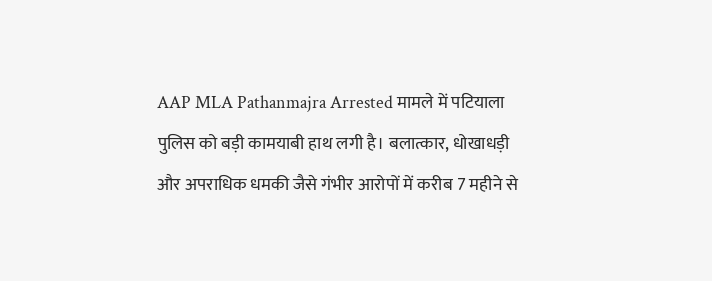AAP MLA Pathanmajra Arrested मामले में पटियाला पुलिस को बड़ी कामयाबी हाथ लगी है। बलात्कार, धोखाधड़ी और अपराधिक धमकी जैसे गंभीर आरोपों में करीब 7 महीने से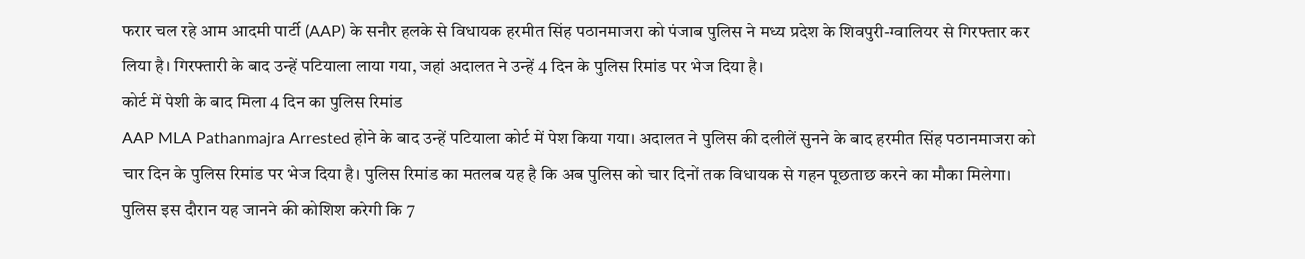फरार चल रहे आम आदमी पार्टी (AAP) के सनौर हलके से विधायक हरमीत सिंह पठानमाजरा को पंजाब पुलिस ने मध्य प्रदेश के शिवपुरी-ग्वालियर से गिरफ्तार कर लिया है। गिरफ्तारी के बाद उन्हें पटियाला लाया गया, जहां अदालत ने उन्हें 4 दिन के पुलिस रिमांड पर भेज दिया है।
कोर्ट में पेशी के बाद मिला 4 दिन का पुलिस रिमांड
AAP MLA Pathanmajra Arrested होने के बाद उन्हें पटियाला कोर्ट में पेश किया गया। अदालत ने पुलिस की दलीलें सुनने के बाद हरमीत सिंह पठानमाजरा को चार दिन के पुलिस रिमांड पर भेज दिया है। पुलिस रिमांड का मतलब यह है कि अब पुलिस को चार दिनों तक विधायक से गहन पूछताछ करने का मौका मिलेगा।
पुलिस इस दौरान यह जानने की कोशिश करेगी कि 7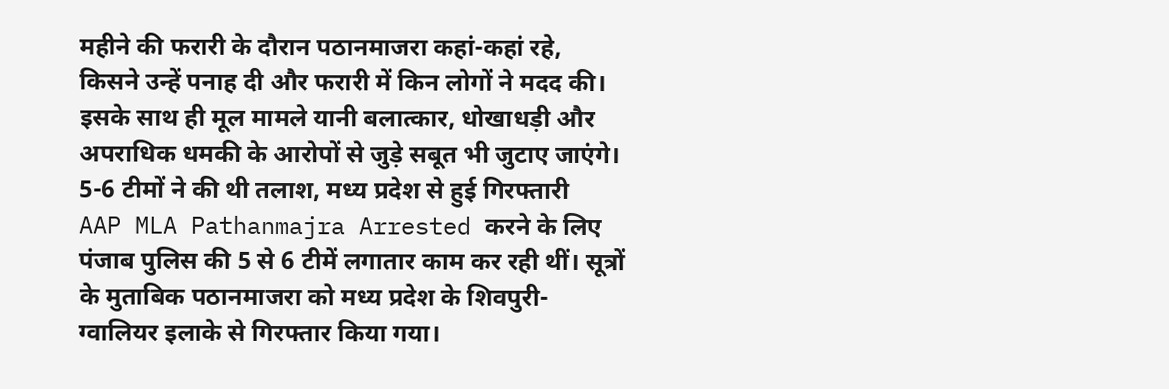महीने की फरारी के दौरान पठानमाजरा कहां-कहां रहे, किसने उन्हें पनाह दी और फरारी में किन लोगों ने मदद की। इसके साथ ही मूल मामले यानी बलात्कार, धोखाधड़ी और अपराधिक धमकी के आरोपों से जुड़े सबूत भी जुटाए जाएंगे।
5-6 टीमों ने की थी तलाश, मध्य प्रदेश से हुई गिरफ्तारी
AAP MLA Pathanmajra Arrested करने के लिए पंजाब पुलिस की 5 से 6 टीमें लगातार काम कर रही थीं। सूत्रों के मुताबिक पठानमाजरा को मध्य प्रदेश के शिवपुरी-ग्वालियर इलाके से गिरफ्तार किया गया।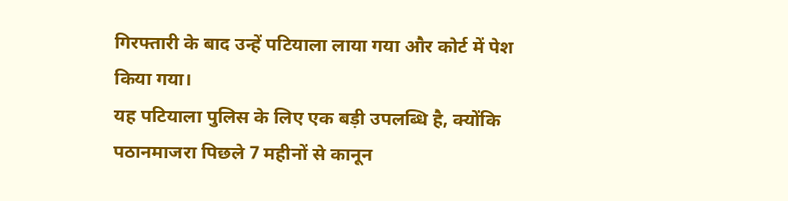गिरफ्तारी के बाद उन्हें पटियाला लाया गया और कोर्ट में पेश किया गया।
यह पटियाला पुलिस के लिए एक बड़ी उपलब्धि है, क्योंकि पठानमाजरा पिछले 7 महीनों से कानून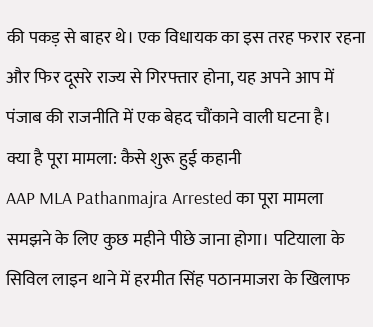की पकड़ से बाहर थे। एक विधायक का इस तरह फरार रहना और फिर दूसरे राज्य से गिरफ्तार होना, यह अपने आप में पंजाब की राजनीति में एक बेहद चौंकाने वाली घटना है।
क्या है पूरा मामला: कैसे शुरू हुई कहानी
AAP MLA Pathanmajra Arrested का पूरा मामला समझने के लिए कुछ महीने पीछे जाना होगा। पटियाला के सिविल लाइन थाने में हरमीत सिंह पठानमाजरा के खिलाफ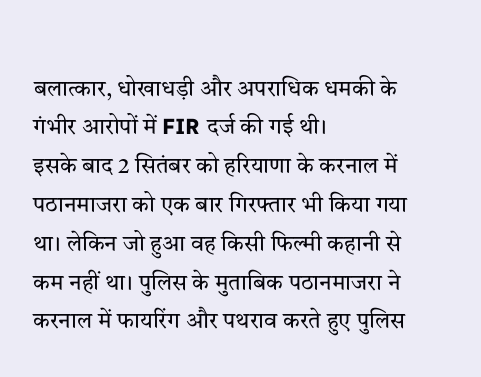बलात्कार, धोखाधड़ी और अपराधिक धमकी के गंभीर आरोपों में FIR दर्ज की गई थी।
इसके बाद 2 सितंबर को हरियाणा के करनाल में पठानमाजरा को एक बार गिरफ्तार भी किया गया था। लेकिन जो हुआ वह किसी फिल्मी कहानी से कम नहीं था। पुलिस के मुताबिक पठानमाजरा ने करनाल में फायरिंग और पथराव करते हुए पुलिस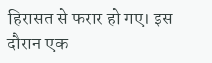हिरासत से फरार हो गए। इस दौरान एक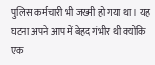पुलिस कर्मचारी भी जख्मी हो गया था। यह घटना अपने आप में बेहद गंभीर थी क्योंकि एक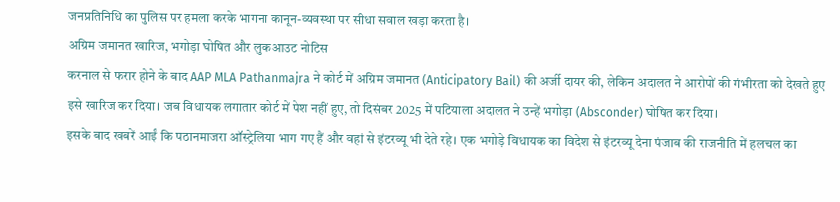जनप्रतिनिधि का पुलिस पर हमला करके भागना कानून-व्यवस्था पर सीधा सवाल खड़ा करता है।
अग्रिम जमानत खारिज, भगोड़ा घोषित और लुकआउट नोटिस
करनाल से फरार होने के बाद AAP MLA Pathanmajra ने कोर्ट में अग्रिम जमानत (Anticipatory Bail) की अर्जी दायर की, लेकिन अदालत ने आरोपों की गंभीरता को देखते हुए इसे खारिज कर दिया। जब विधायक लगातार कोर्ट में पेश नहीं हुए, तो दिसंबर 2025 में पटियाला अदालत ने उन्हें भगोड़ा (Absconder) घोषित कर दिया।
इसके बाद खबरें आईं कि पठानमाजरा ऑस्ट्रेलिया भाग गए हैं और वहां से इंटरव्यू भी देते रहे। एक भगोड़े विधायक का विदेश से इंटरव्यू देना पंजाब की राजनीति में हलचल का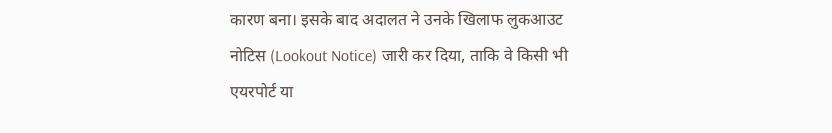कारण बना। इसके बाद अदालत ने उनके खिलाफ लुकआउट नोटिस (Lookout Notice) जारी कर दिया, ताकि वे किसी भी एयरपोर्ट या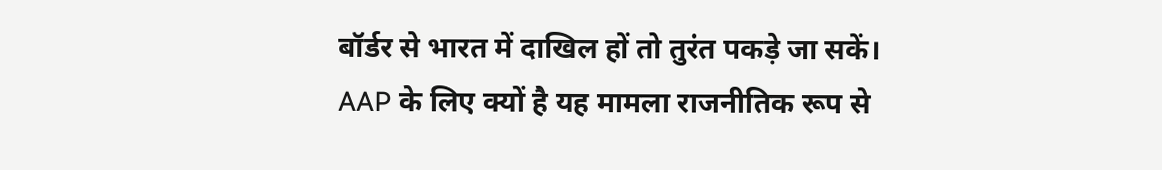बॉर्डर से भारत में दाखिल हों तो तुरंत पकड़े जा सकें।
AAP के लिए क्यों है यह मामला राजनीतिक रूप से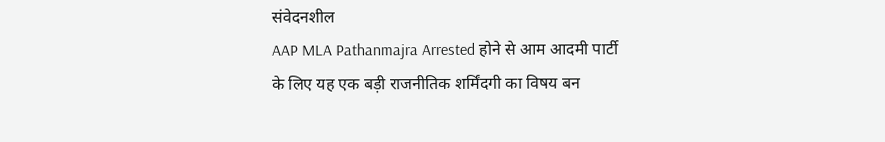संवेदनशील
AAP MLA Pathanmajra Arrested होने से आम आदमी पार्टी के लिए यह एक बड़ी राजनीतिक शर्मिंदगी का विषय बन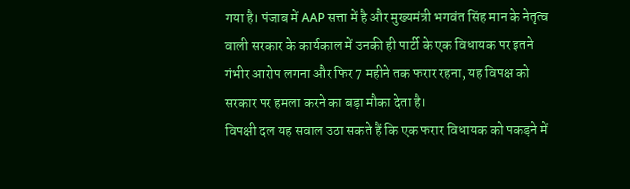गया है। पंजाब में AAP सत्ता में है और मुख्यमंत्री भगवंत सिंह मान के नेतृत्व वाली सरकार के कार्यकाल में उनकी ही पार्टी के एक विधायक पर इतने गंभीर आरोप लगना और फिर 7 महीने तक फरार रहना, यह विपक्ष को सरकार पर हमला करने का बड़ा मौका देता है।
विपक्षी दल यह सवाल उठा सकते हैं कि एक फरार विधायक को पकड़ने में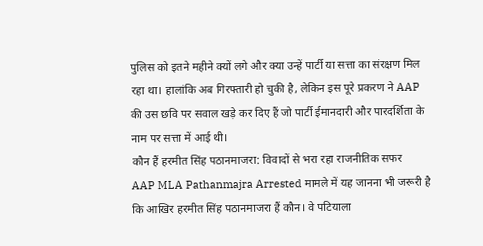पुलिस को इतने महीने क्यों लगे और क्या उन्हें पार्टी या सत्ता का संरक्षण मिल रहा था। हालांकि अब गिरफ्तारी हो चुकी है, लेकिन इस पूरे प्रकरण ने AAP की उस छवि पर सवाल खड़े कर दिए हैं जो पार्टी ईमानदारी और पारदर्शिता के नाम पर सत्ता में आई थी।
कौन हैं हरमीत सिंह पठानमाजरा: विवादों से भरा रहा राजनीतिक सफर
AAP MLA Pathanmajra Arrested मामले में यह जानना भी जरूरी है कि आखिर हरमीत सिंह पठानमाजरा हैं कौन। वे पटियाला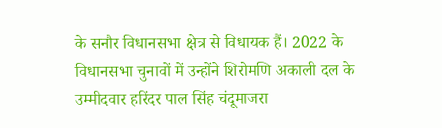के सनौर विधानसभा क्षेत्र से विधायक हैं। 2022 के विधानसभा चुनावों में उन्होंने शिरोमणि अकाली दल के उम्मीदवार हरिंदर पाल सिंह चंदूमाजरा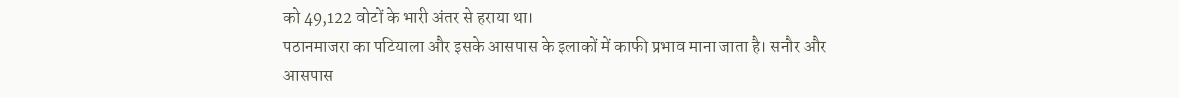को 49,122 वोटों के भारी अंतर से हराया था।
पठानमाजरा का पटियाला और इसके आसपास के इलाकों में काफी प्रभाव माना जाता है। सनौर और आसपास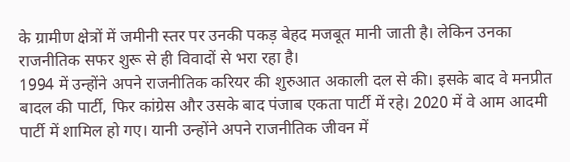के ग्रामीण क्षेत्रों में जमीनी स्तर पर उनकी पकड़ बेहद मजबूत मानी जाती है। लेकिन उनका राजनीतिक सफर शुरू से ही विवादों से भरा रहा है।
1994 में उन्होंने अपने राजनीतिक करियर की शुरुआत अकाली दल से की। इसके बाद वे मनप्रीत बादल की पार्टी, फिर कांग्रेस और उसके बाद पंजाब एकता पार्टी में रहे। 2020 में वे आम आदमी पार्टी में शामिल हो गए। यानी उन्होंने अपने राजनीतिक जीवन में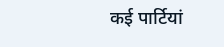कई पार्टियां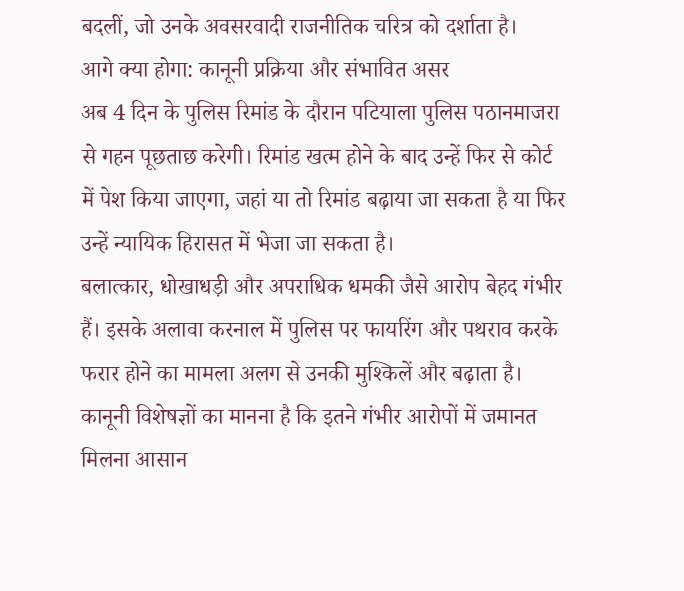बदलीं, जो उनके अवसरवादी राजनीतिक चरित्र को दर्शाता है।
आगे क्या होगा: कानूनी प्रक्रिया और संभावित असर
अब 4 दिन के पुलिस रिमांड के दौरान पटियाला पुलिस पठानमाजरा से गहन पूछताछ करेगी। रिमांड खत्म होने के बाद उन्हें फिर से कोर्ट में पेश किया जाएगा, जहां या तो रिमांड बढ़ाया जा सकता है या फिर उन्हें न्यायिक हिरासत में भेजा जा सकता है।
बलात्कार, धोखाधड़ी और अपराधिक धमकी जैसे आरोप बेहद गंभीर हैं। इसके अलावा करनाल में पुलिस पर फायरिंग और पथराव करके फरार होने का मामला अलग से उनकी मुश्किलें और बढ़ाता है। कानूनी विशेषज्ञों का मानना है कि इतने गंभीर आरोपों में जमानत मिलना आसान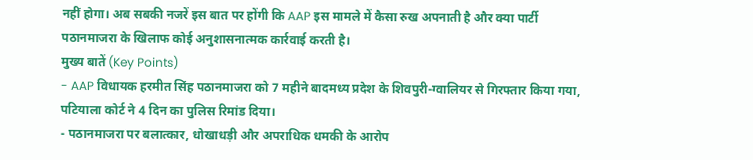नहीं होगा। अब सबकी नजरें इस बात पर होंगी कि AAP इस मामले में कैसा रुख अपनाती है और क्या पार्टी पठानमाजरा के खिलाफ कोई अनुशासनात्मक कार्रवाई करती है।
मुख्य बातें (Key Points)
- AAP विधायक हरमीत सिंह पठानमाजरा को 7 महीने बादमध्य प्रदेश के शिवपुरी-ग्वालियर से गिरफ्तार किया गया, पटियाला कोर्ट ने 4 दिन का पुलिस रिमांड दिया।
- पठानमाजरा पर बलात्कार, धोखाधड़ी और अपराधिक धमकी के आरोप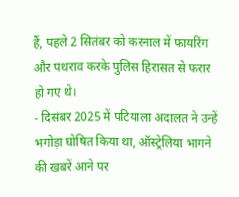हैं, पहले 2 सितंबर को करनाल में फायरिंग और पथराव करके पुलिस हिरासत से फरार हो गए थे।
- दिसंबर 2025 में पटियाला अदालत ने उन्हें भगोड़ा घोषित किया था, ऑस्ट्रेलिया भागने की खबरें आने पर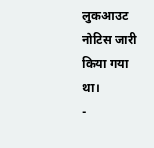लुकआउट नोटिस जारी किया गया था।
-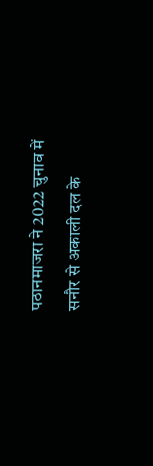पठानमाजरा ने 2022 चुनाव में सनौर से अकाली दल के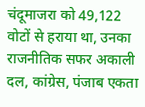चंदूमाजरा को 49,122 वोटों से हराया था, उनका राजनीतिक सफर अकाली दल, कांग्रेस, पंजाब एकता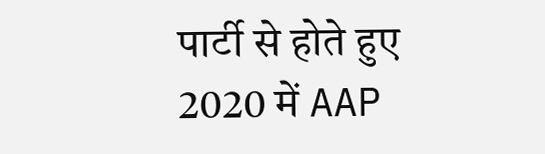पार्टी से होते हुए 2020 में AAP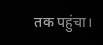तक पहुंचा।